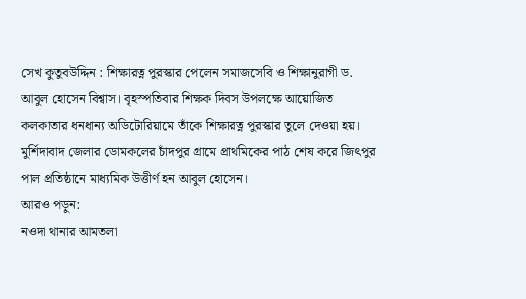সেখ কুতুবউদ্দিন : শিক্ষারত্ন পুরস্কার পেলেন সমাজসেবি ও শিক্ষানুরাগী ড. আবুল হোসেন বিশ্বাস। বৃহস্পতিবার শিক্ষক দিবস উপলক্ষে আয়োজিত কলকাতার ধনধান্য অডিটোরিয়ামে তাঁকে শিক্ষারত্ন পুরস্কার তুলে দেওয়া হয়। মুর্শিদাবাদ জেলার ডোমকলের চাঁদপুর গ্রামে প্রাথমিকের পাঠ শেষ করে জিৎপুর পাল প্রতিষ্ঠানে মাধ্যমিক উত্তীর্ণ হন আবুল হোসেন।
আরও পড়ুন:
নওদা থানার আমতলা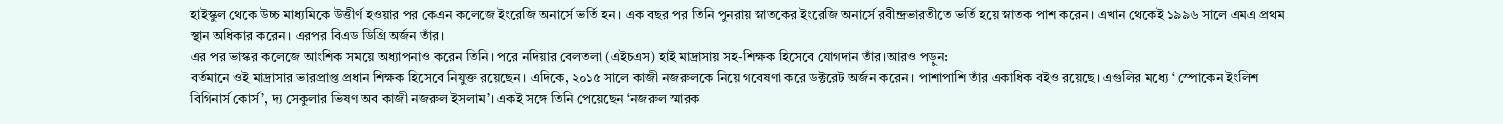হাইস্কুল থেকে উচ্চ মাধ্যমিকে উত্তীর্ণ হওয়ার পর কেএন কলেজে ইংরেজি অনার্সে ভর্তি হন। এক বছর পর তিনি পুনরায় স্নাতকের ইংরেজি অনার্সে রবীন্দ্রভারতীতে ভর্তি হয়ে স্নাতক পাশ করেন। এখান থেকেই ১৯৯৬ সালে এমএ প্রথম স্থান অধিকার করেন। এরপর বিএড ডিগ্রি অর্জন তাঁর।
এর পর ভাস্কর কলেজে আংশিক সময়ে অধ্যাপনাও করেন তিনি। পরে নদিয়ার বেলতলা (এইচএস) হাই মাদ্রাসায় সহ-শিক্ষক হিসেবে যোগদান তাঁর।আরও পড়ুন:
বর্তমানে ওই মাদ্রাসার ভারপ্রাপ্ত প্রধান শিক্ষক হিসেবে নিযুক্ত রয়েছেন। এদিকে, ২০১৫ সালে কাজী নজরুলকে নিয়ে গবেষণা করে ডক্টরেট অর্জন করেন। পাশাপাশি তাঁর একাধিক বইও রয়েছে। এগুলির মধ্যে ‘ স্পোকেন ইংলিশ বিগিনার্স কোর্স’, দ্য সেকুলার ভিষণ অব কাজী নজরুল ইসলাম’। একই সঙ্গে তিনি পেয়েছেন ‘নজরুল স্মারক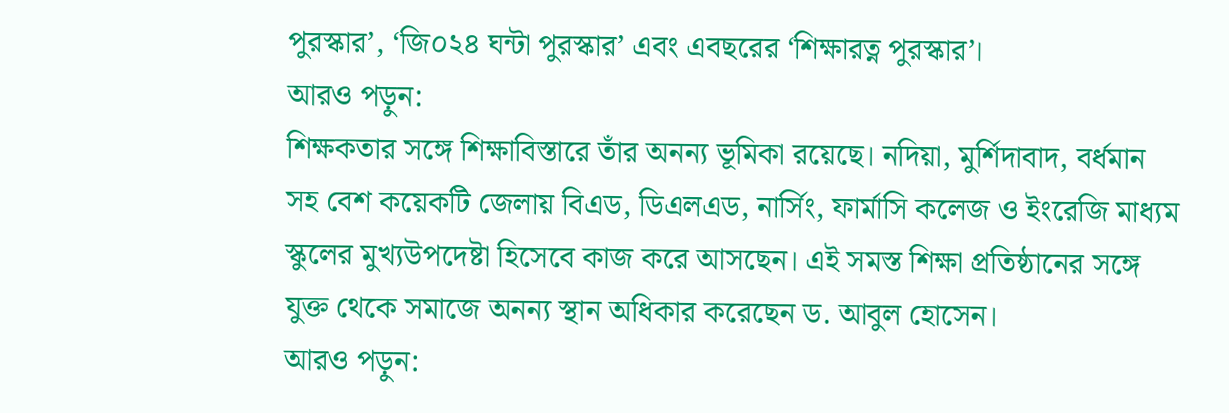পুরস্কার’, ‘জি০২৪ ঘন্টা পুরস্কার’ এবং এবছরের ‘শিক্ষারত্ন পুরস্কার’।
আরও পড়ুন:
শিক্ষকতার সঙ্গে শিক্ষাবিস্তারে তাঁর অনন্য ভূমিকা রয়েছে। নদিয়া, মুর্শিদাবাদ, বর্ধমান সহ বেশ কয়েকটি জেলায় বিএড, ডিএলএড, নার্সিং, ফার্মাসি কলেজ ও ইংরেজি মাধ্যম স্কুলের মুখ্যউপদেষ্টা হিসেবে কাজ করে আসছেন। এই সমস্ত শিক্ষা প্রতিষ্ঠানের সঙ্গে যুক্ত থেকে সমাজে অনন্য স্থান অধিকার করেছেন ড. আবুল হোসেন।
আরও পড়ুন: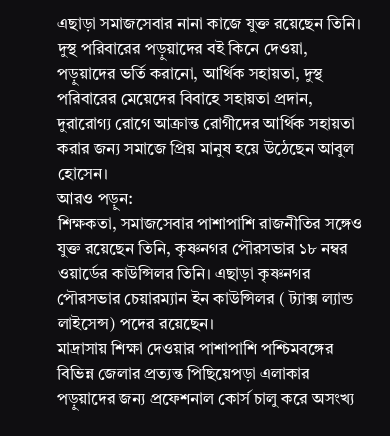এছাড়া সমাজসেবার নানা কাজে যুক্ত রয়েছেন তিনি। দুস্থ পরিবারের পড়ুয়াদের বই কিনে দেওয়া, পড়ুয়াদের ভর্তি করানো, আর্থিক সহায়তা, দুস্থ পরিবারের মেয়েদের বিবাহে সহায়তা প্রদান, দুরারোগ্য রোগে আক্রান্ত রোগীদের আর্থিক সহায়তা করার জন্য সমাজে প্রিয় মানুষ হয়ে উঠেছেন আবুল হোসেন।
আরও পড়ুন:
শিক্ষকতা, সমাজসেবার পাশাপাশি রাজনীতির সঙ্গেও যুক্ত রয়েছেন তিনি, কৃষ্ণনগর পৌরসভার ১৮ নম্বর ওয়ার্ডের কাউন্সিলর তিনি। এছাড়া কৃষ্ণনগর পৌরসভার চেয়ারম্যান ইন কাউন্সিলর ( ট্যাক্স ল্যান্ড লাইসেন্স) পদের রয়েছেন।
মাদ্রাসায় শিক্ষা দেওয়ার পাশাপাশি পশ্চিমবঙ্গের বিভিন্ন জেলার প্রত্যন্ত পিছিয়েপড়া এলাকার পড়ুয়াদের জন্য প্রফেশনাল কোর্স চালু করে অসংখ্য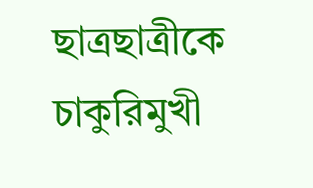ছাত্রছাত্রীকে চাকুরিমুখী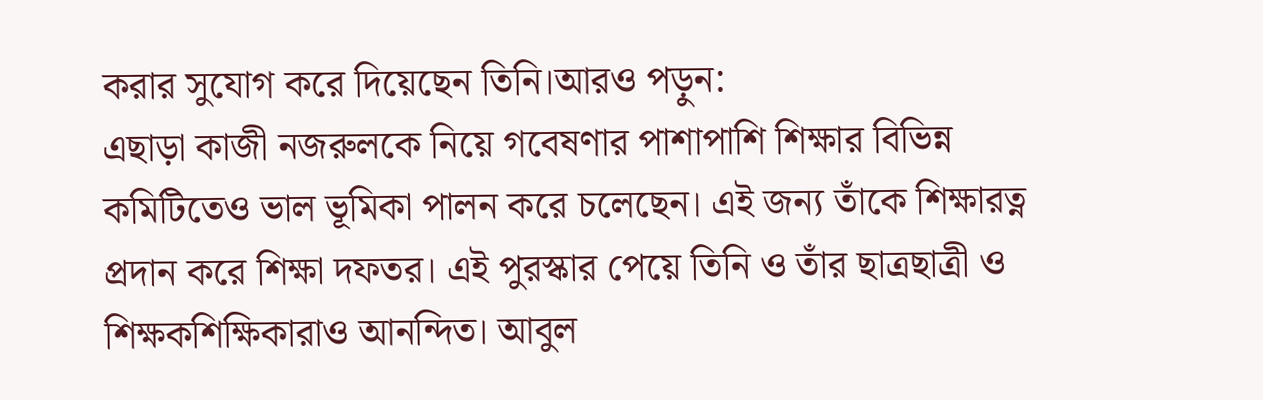করার সুযোগ করে দিয়েছেন তিনি।আরও পড়ুন:
এছাড়া কাজী নজরুলকে নিয়ে গবেষণার পাশাপাশি শিক্ষার বিভিন্ন কমিটিতেও ভাল ভূমিকা পালন করে চলেছেন। এই জন্য তাঁকে শিক্ষারত্ন প্রদান করে শিক্ষা দফতর। এই পুরস্কার পেয়ে তিনি ও তাঁর ছাত্রছাত্রী ও শিক্ষকশিক্ষিকারাও আনন্দিত। আবুল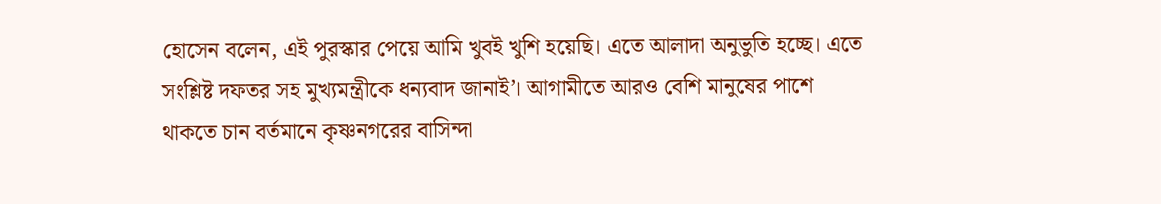হোসেন বলেন, এই পুরস্কার পেয়ে আমি খুবই খুশি হয়েছি। এতে আলাদা অনুভুতি হচ্ছে। এতে সংশ্লিষ্ট দফতর সহ মুখ্যমন্ত্রীকে ধন্যবাদ জানাই’। আগামীতে আরও বেশি মানুষের পাশে থাকতে চান বর্তমানে কৃষ্ণনগরের বাসিন্দা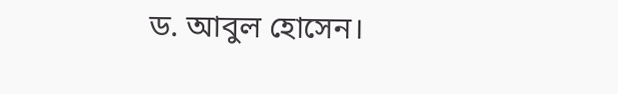ড. আবুল হোসেন।